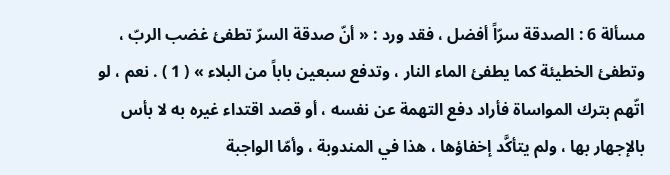مسألة 6 : الصدقة سرّاً أفضل ، فقد ورد : « أنّ صدقة السرّ تطفئ غضب الربّ ، وتطفئ الخطيئة كما يطفئ الماء النار ، وتدفع سبعين باباً من البلاء » ( 1 ) . نعم ، لو اتّهم بترك المواساة فأراد دفع التهمة عن نفسه ، أو قصد اقتداء غيره به لا بأس بالإجهار بها ، ولم يتأكَّد إخفاؤها ، هذا في المندوبة ، وأمّا الواجبة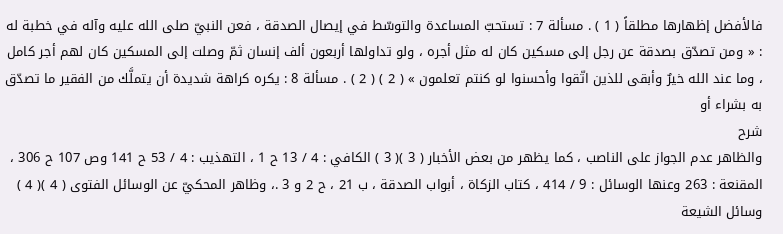فالأفضل إظهارها مطلقاً ( 1 ) . مسألة 7 : تستحبّ المساعدة والتوسّط في إيصال الصدقة ، فعن النبيّ صلى الله عليه وآله في خطبة له : « ومن تصدّق بصدقة عن رجل إلى مسكين كان له مثل أجره ، ولو تداولها أربعون ألف إنسان ثمّ وصلت إلى المسكين كان لهم أجر كامل ، وما عند الله خيرٌ وأبقى للذين اتّقوا وأحسنوا لو كنتم تعلمون » ( 2 ) ( 2 ) . مسألة 8 : يكره كراهة شديدة أن يتملَّك من الفقير ما تصدّق به بشراء أو
شرح
والظاهر عدم الجواز على الناصب ، كما يظهر من بعض الأخبار ( 3 )( 3 ) الكافي : 4 / 13 ح 1 ، التهذيب : 4 / 53 ح 141 وص 107 ح 306 ، المقنعة : 263 وعنها الوسائل : 9 / 414 ، كتاب الزكاة ، أبواب الصدقة ، ب 21 ، ح 2 و 3 .، وظاهر المحكيّ عن الوسائل الفتوى ( 4 )( 4 ) وسائل الشيعة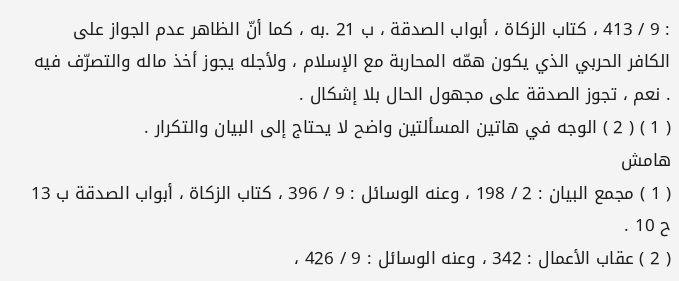: 9 / 413 ، كتاب الزكاة ، أبواب الصدقة ، ب 21 .به ، كما أنّ الظاهر عدم الجواز على الكافر الحربي الذي يكون همّه المحاربة مع الإسلام ، ولأجله يجوز أخذ ماله والتصرّف فيه . نعم ، تجوز الصدقة على مجهول الحال بلا إشكال .
( 1 ) ( 2 ) الوجه في هاتين المسألتين واضح لا يحتاج إلى البيان والتكرار .
هامش
( 1 ) مجمع البيان : 2 / 198 ، وعنه الوسائل : 9 / 396 ، كتاب الزكاة ، أبواب الصدقة ب 13 ح 10 .
( 2 ) عقاب الأعمال : 342 ، وعنه الوسائل : 9 / 426 ،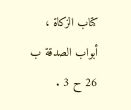كتاب الزكاة ، أبواب الصدقة ب 26 ح 3 .